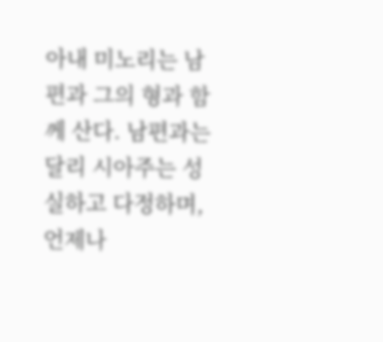아내 미노리는 남편과 그의 형과 함께 산다. 남편과는 달리 시아주는 성실하고 다정하며, 언제나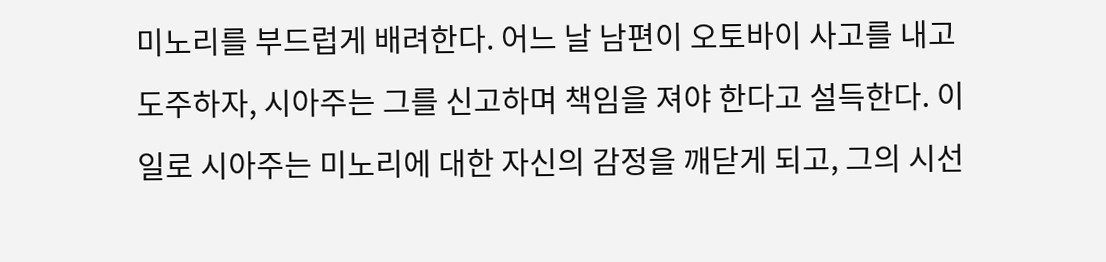미노리를 부드럽게 배려한다. 어느 날 남편이 오토바이 사고를 내고 도주하자, 시아주는 그를 신고하며 책임을 져야 한다고 설득한다. 이 일로 시아주는 미노리에 대한 자신의 감정을 깨닫게 되고, 그의 시선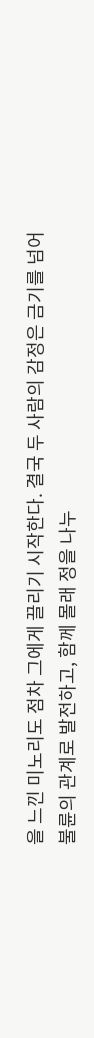을 느낀 미노리도 점차 그에게 끌리기 시작한다. 결국 두 사람의 감정은 금기를 넘어 불륜의 관계로 발전하고, 함께 몰래 정을 나누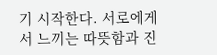기 시작한다. 서로에게서 느끼는 따뜻함과 진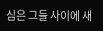심은 그들 사이에 새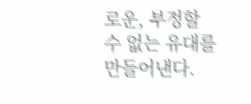로운, 부정할 수 없는 유대를 만들어낸다.